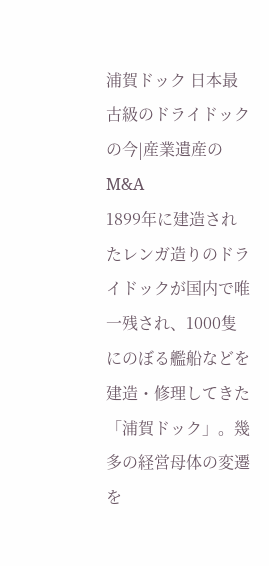浦賀ドック 日本最古級のドライドックの今|産業遺産のM&A
1899年に建造されたレンガ造りのドライドックが国内で唯一残され、1000隻にのぼる艦船などを建造・修理してきた「浦賀ドック」。幾多の経営母体の変遷を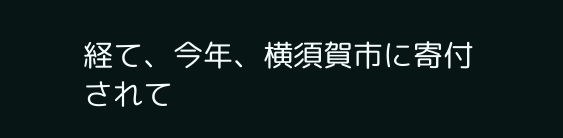経て、今年、横須賀市に寄付されて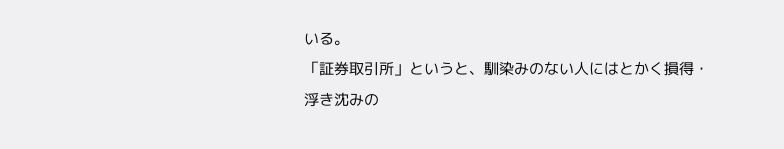いる。
「証券取引所」というと、馴染みのない人にはとかく損得・浮き沈みの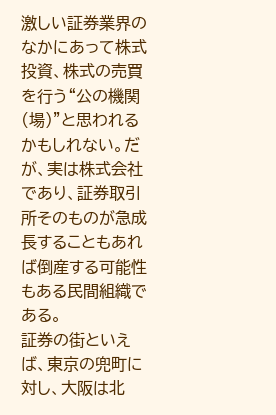激しい証券業界のなかにあって株式投資、株式の売買を行う“公の機関(場)”と思われるかもしれない。だが、実は株式会社であり、証券取引所そのものが急成長することもあれば倒産する可能性もある民間組織である。
証券の街といえば、東京の兜町に対し、大阪は北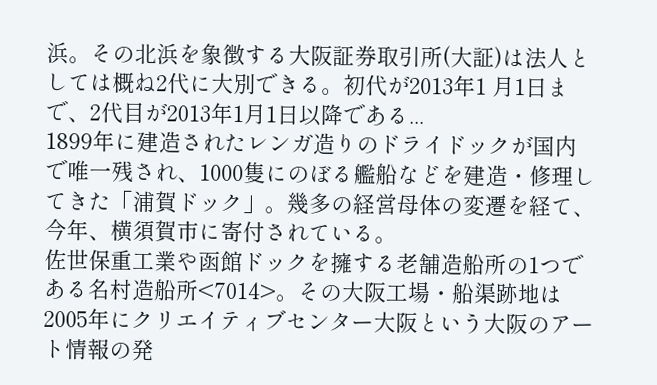浜。その北浜を象徴する大阪証券取引所(大証)は法人としては概ね2代に大別できる。初代が2013年1 月1日まで、2代目が2013年1月1日以降である...
1899年に建造されたレンガ造りのドライドックが国内で唯一残され、1000隻にのぼる艦船などを建造・修理してきた「浦賀ドック」。幾多の経営母体の変遷を経て、今年、横須賀市に寄付されている。
佐世保重工業や函館ドックを擁する老舗造船所の1つである名村造船所<7014>。その大阪工場・船渠跡地は2005年にクリエイティブセンター大阪という大阪のアート情報の発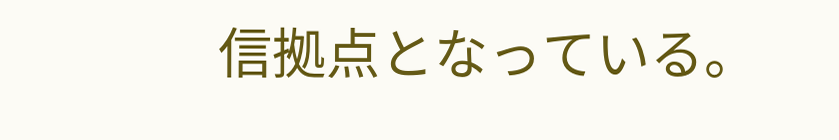信拠点となっている。